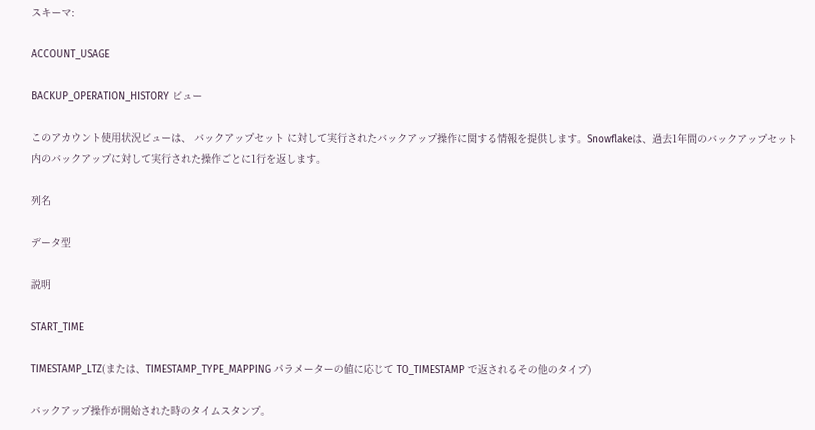スキーマ:

ACCOUNT_USAGE

BACKUP_OPERATION_HISTORY ビュー

このアカウント使用状況ビューは、 バックアップセット に対して実行されたバックアップ操作に関する情報を提供します。Snowflakeは、過去1年間のバックアップセット内のバックアップに対して実行された操作ごとに1行を返します。

列名

データ型

説明

START_TIME

TIMESTAMP_LTZ(または、TIMESTAMP_TYPE_MAPPING パラメーターの値に応じて TO_TIMESTAMP で返されるその他のタイプ)

バックアップ操作が開始された時のタイムスタンプ。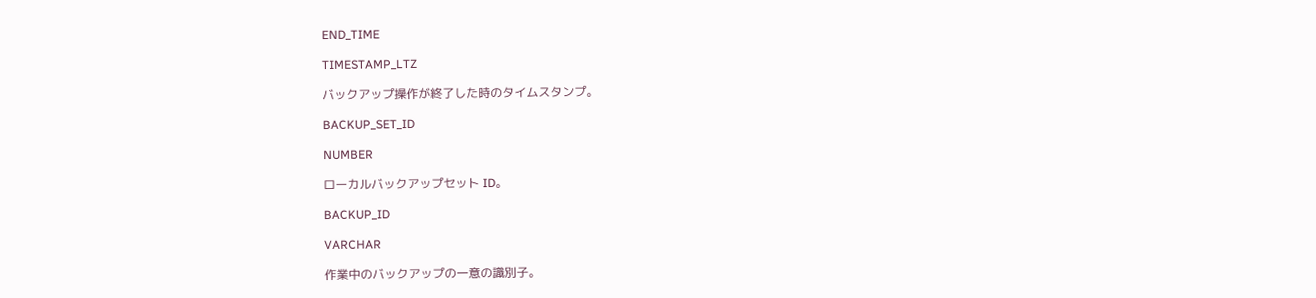END_TIME

TIMESTAMP_LTZ

バックアップ操作が終了した時のタイムスタンプ。

BACKUP_SET_ID

NUMBER

ローカルバックアップセット ID。

BACKUP_ID

VARCHAR

作業中のバックアップの一意の識別子。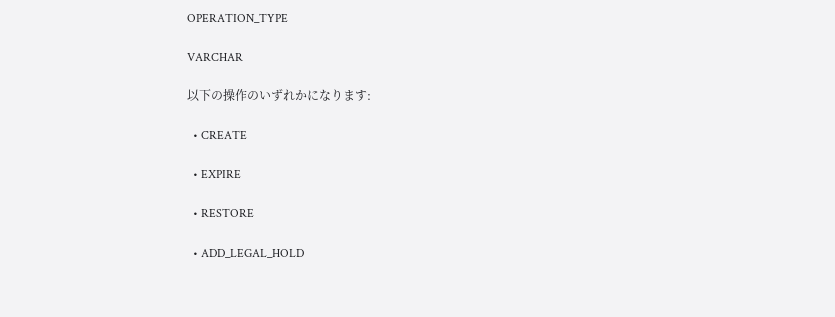OPERATION_TYPE

VARCHAR

以下の操作のいずれかになります:

  • CREATE

  • EXPIRE

  • RESTORE

  • ADD_LEGAL_HOLD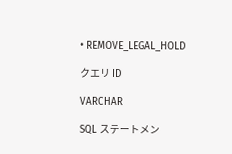• REMOVE_LEGAL_HOLD

クエリ ID

VARCHAR

SQL ステートメン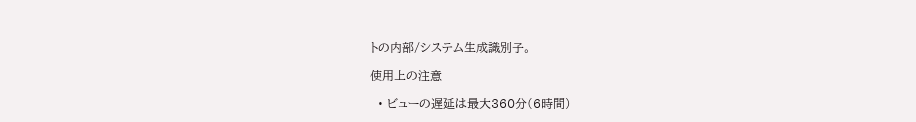トの内部/システム生成識別子。

使用上の注意

  • ビューの遅延は最大360分(6時間)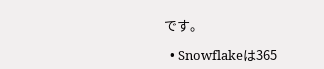です。

  • Snowflakeは365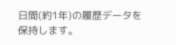日間(約1年)の履歴データを保持します。